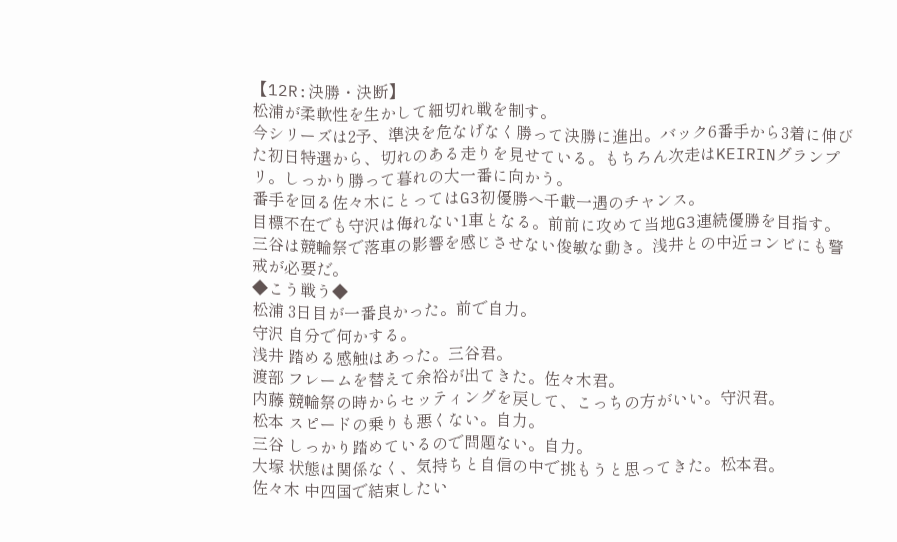【12R:決勝・決断】
松浦が柔軟性を生かして細切れ戦を制す。
今シリーズは2予、準決を危なげなく勝って決勝に進出。バック6番手から3着に伸びた初日特選から、切れのある走りを見せている。もちろん次走はKEIRINグランプリ。しっかり勝って暮れの大一番に向かう。
番手を回る佐々木にとってはG3初優勝へ千載一遇のチャンス。
目標不在でも守沢は侮れない1車となる。前前に攻めて当地G3連続優勝を目指す。
三谷は競輪祭で落車の影響を感じさせない俊敏な動き。浅井との中近コンビにも警戒が必要だ。
◆こう戦う◆
松浦 3日目が一番良かった。前で自力。
守沢 自分で何かする。
浅井 踏める感触はあった。三谷君。
渡部 フレームを替えて余裕が出てきた。佐々木君。
内藤 競輪祭の時からセッティングを戻して、こっちの方がいい。守沢君。
松本 スピードの乗りも悪くない。自力。
三谷 しっかり踏めているので問題ない。自力。
大塚 状態は関係なく、気持ちと自信の中で挑もうと思ってきた。松本君。
佐々木 中四国で結束したい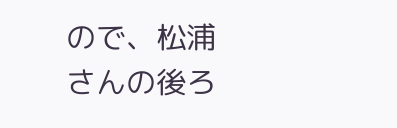ので、松浦さんの後ろ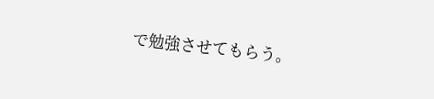で勉強させてもらう。